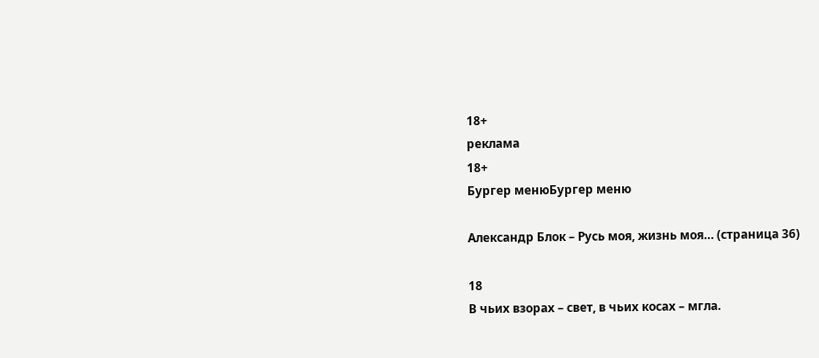18+
реклама
18+
Бургер менюБургер меню

Александр Блок – Русь моя, жизнь моя… (страница 36)

18
В чьих взорах – свет, в чьих косах – мгла.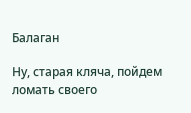Балаган

Ну, старая кляча, пойдем ломать своего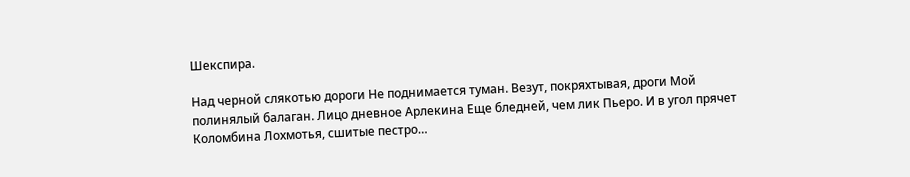Шекспира.

Над черной слякотью дороги Не поднимается туман. Везут, покряхтывая, дроги Мой полинялый балаган. Лицо дневное Арлекина Еще бледней, чем лик Пьеро. И в угол прячет Коломбина Лохмотья, сшитые пестро…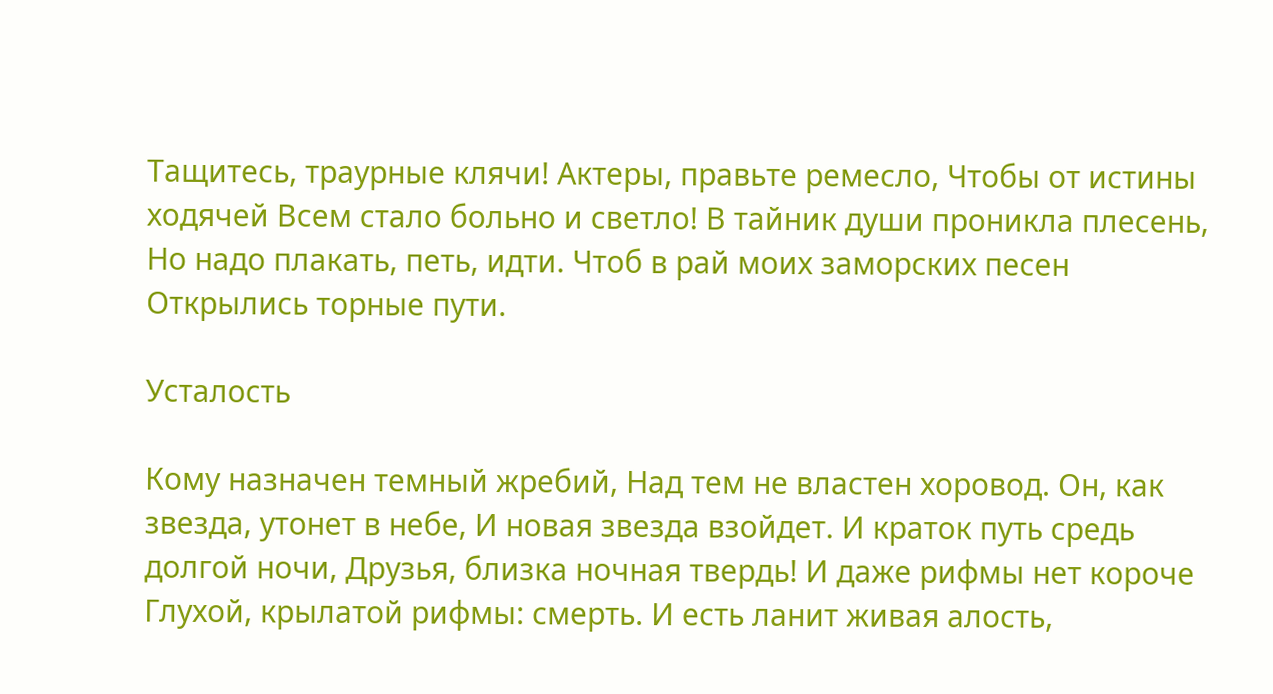Тащитесь, траурные клячи! Актеры, правьте ремесло, Чтобы от истины ходячей Всем стало больно и светло! В тайник души проникла плесень, Но надо плакать, петь, идти. Чтоб в рай моих заморских песен Открылись торные пути.

Усталость

Кому назначен темный жребий, Над тем не властен хоровод. Он, как звезда, утонет в небе, И новая звезда взойдет. И краток путь средь долгой ночи, Друзья, близка ночная твердь! И даже рифмы нет короче Глухой, крылатой рифмы: смерть. И есть ланит живая алость,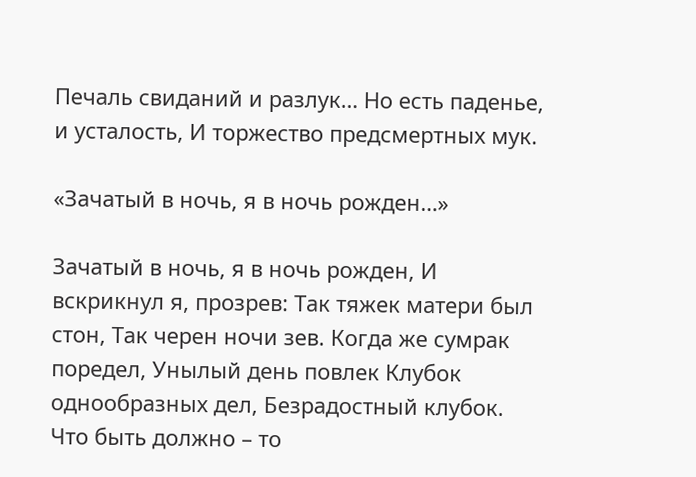Печаль свиданий и разлук… Но есть паденье, и усталость, И торжество предсмертных мук.

«Зачатый в ночь, я в ночь рожден…»

Зачатый в ночь, я в ночь рожден, И вскрикнул я, прозрев: Так тяжек матери был стон, Так черен ночи зев. Когда же сумрак поредел, Унылый день повлек Клубок однообразных дел, Безрадостный клубок. Что быть должно – то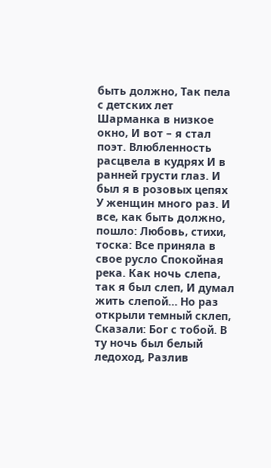быть должно, Так пела с детских лет Шарманка в низкое окно, И вот – я стал поэт. Влюбленность расцвела в кудрях И в ранней грусти глаз. И был я в розовых цепях У женщин много раз. И все, как быть должно, пошло: Любовь, стихи, тоска: Все приняла в свое русло Спокойная река. Как ночь слепа, так я был слеп, И думал жить слепой… Но раз открыли темный склеп, Сказали: Бог с тобой. В ту ночь был белый ледоход, Разлив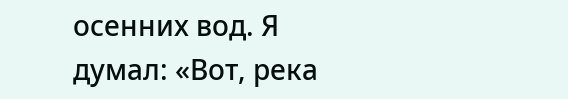осенних вод. Я думал: «Вот, река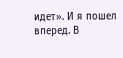идет». И я пошел вперед. В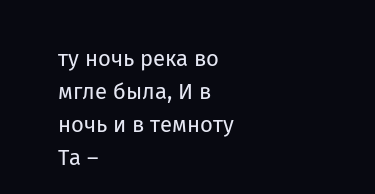ту ночь река во мгле была, И в ночь и в темноту Та –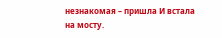незнакомая – пришла И встала на мосту.